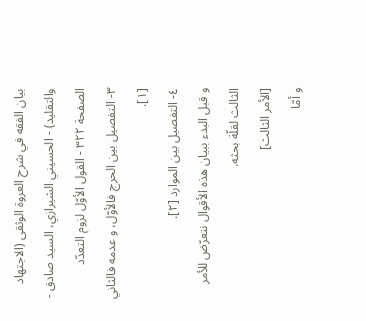بيان الفقه في شرح العروة الوثقى (الاجتهاد والتقليد) - الحسيني الشيرازي، السيد صادق - الصفحة ٣٢٢ - القول الأوّل لزوم التعدّد
٣- التفصيل بين الحرج فالأوّل، و عدمه فالثاني [١].
٤- التفصيل بين الموارد [٢].
و قبل البدء ببيان هذه الأقوال نتعرّض للأمر الثالث لقلّة بحثه.
[الأمر الثالث]
و أمّا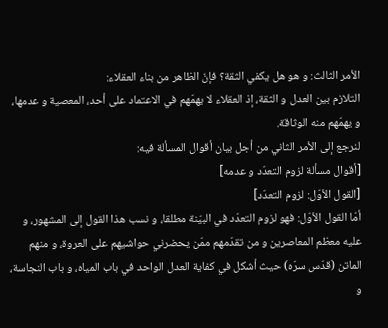الأمر الثالث: و هو هل يكفي الثقة؟ فإنّ الظاهر من بناء العقلاء:
التلازم بين العدل و الثقة، إذ العقلاء لا يهمّهم في الاعتماد على أحد، المعصية و عدمها، و يهمّهم منه الوثاقة.
لنرجع إلى الأمر الثاني من أجل بيان أقوال المسألة فيه:
[أقوال مسألة لزوم التعدّد و عدمه]
[القول الأوّل: لزوم التعدّد]
أمّا القول الأوّل: فهو لزوم التعدّد في البيّنة مطلقا، و نسب هذا القول إلى المشهور، و عليه معظم المعاصرين و من تقدّمهم ممّن يحضرني حواشيهم على العروة، و منهم الماتن (قدّس سرّه) حيث أشكل في كفاية العدل الواحد في باب المياه، و باب النجاسة، و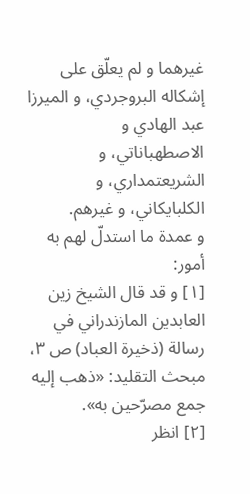غيرهما و لم يعلّق على إشكاله البروجردي، و الميرزا عبد الهادي و الاصطهباناتي، و الشريعتمداري، و الكلبايكاني، و غيرهم.
و عمدة ما استدلّ لهم به أمور:
[١] و قد قال الشيخ زين العابدين المازندراني في رسالة (ذخيرة العباد) ص ٣، مبحث التقليد: «ذهب إليه جمع مصرّحين به».
[٢] انظر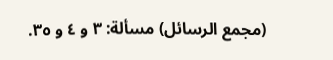(مجمع الرسائل) مسألة: ٣ و ٤ و ٣٥.